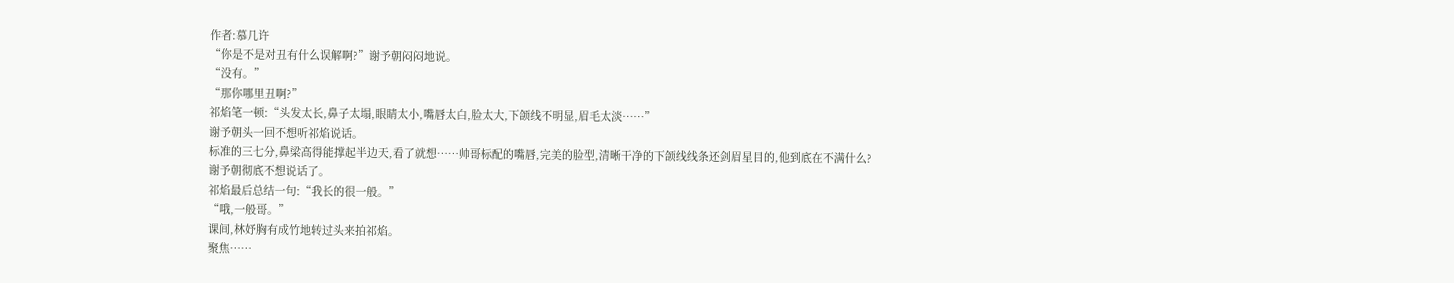作者:慕几许
“你是不是对丑有什么误解啊?”谢予朝闷闷地说。
“没有。”
“那你哪里丑啊?”
祁焰笔一顿:“头发太长,鼻子太塌,眼睛太小,嘴唇太白,脸太大,下颌线不明显,眉毛太淡……”
谢予朝头一回不想听祁焰说话。
标准的三七分,鼻梁高得能撑起半边天,看了就想……帅哥标配的嘴唇,完美的脸型,清晰干净的下颌线线条还剑眉星目的,他到底在不满什么?
谢予朝彻底不想说话了。
祁焰最后总结一句:“我长的很一般。”
“哦,一般哥。”
课间,林妤胸有成竹地转过头来拍祁焰。
聚焦……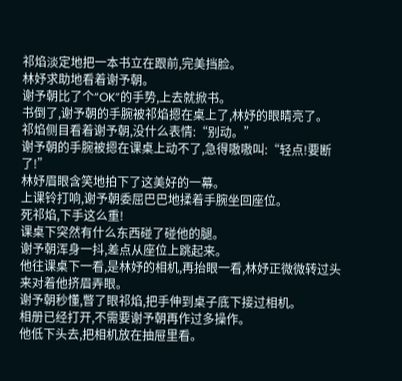祁焰淡定地把一本书立在跟前,完美挡脸。
林妤求助地看着谢予朝。
谢予朝比了个“OK”的手势,上去就掀书。
书倒了,谢予朝的手腕被祁焰摁在桌上了,林妤的眼睛亮了。
祁焰侧目看着谢予朝,没什么表情:“别动。”
谢予朝的手腕被摁在课桌上动不了,急得嗷嗷叫:“轻点!要断了!”
林妤眉眼含笑地拍下了这美好的一幕。
上课铃打响,谢予朝委屈巴巴地揉着手腕坐回座位。
死祁焰,下手这么重!
课桌下突然有什么东西碰了碰他的腿。
谢予朝浑身一抖,差点从座位上跳起来。
他往课桌下一看,是林妤的相机,再抬眼一看,林妤正微微转过头来对着他挤眉弄眼。
谢予朝秒懂,瞥了眼祁焰,把手伸到桌子底下接过相机。
相册已经打开,不需要谢予朝再作过多操作。
他低下头去,把相机放在抽屉里看。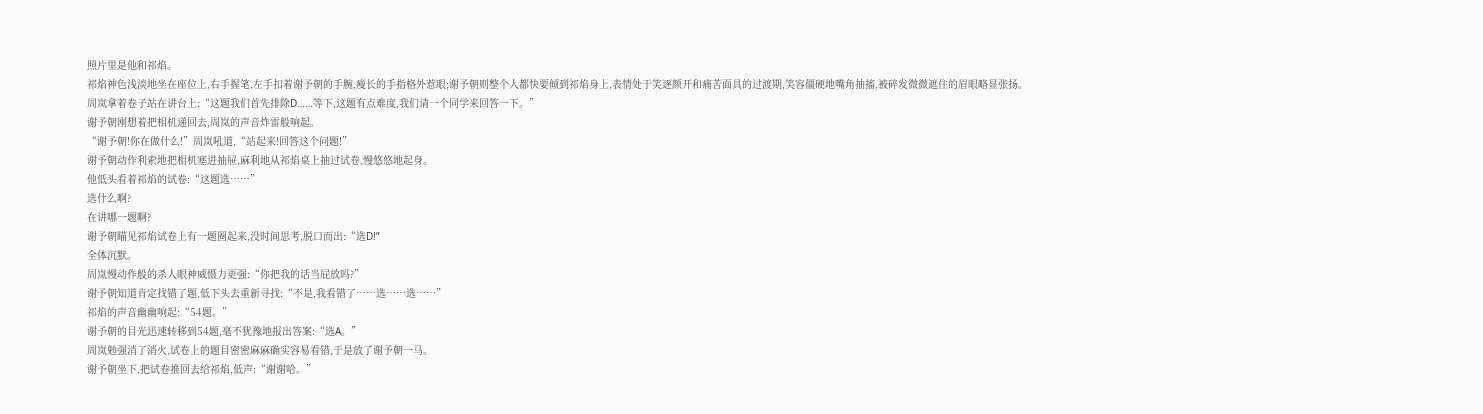照片里是他和祁焰。
祁焰神色浅淡地坐在座位上,右手握笔,左手扣着谢予朝的手腕,瘦长的手指格外惹眼;谢予朝则整个人都快要倾到祁焰身上,表情处于笑逐颜开和痛苦面具的过渡期,笑容僵硬地嘴角抽搐,被碎发微微遮住的眉眼略显张扬。
周岚拿着卷子站在讲台上:“这题我们首先排除D……等下,这题有点难度,我们请一个同学来回答一下。”
谢予朝刚想着把相机递回去,周岚的声音炸雷般响起。
“谢予朝!你在做什么!”周岚吼道,“站起来!回答这个问题!”
谢予朝动作利索地把相机塞进抽屉,麻利地从祁焰桌上抽过试卷,慢悠悠地起身。
他低头看着祁焰的试卷:“这题选……”
选什么啊?
在讲哪一题啊?
谢予朝瞄见祁焰试卷上有一题圈起来,没时间思考,脱口而出:“选D!”
全体沉默。
周岚慢动作般的杀人眼神威慑力更强:“你把我的话当屁放吗?”
谢予朝知道肯定找错了题,低下头去重新寻找:“不是,我看错了……选……选……”
祁焰的声音幽幽响起:“54题。”
谢予朝的目光迅速转移到54题,毫不犹豫地报出答案:“选A。”
周岚勉强消了消火,试卷上的题目密密麻麻确实容易看错,于是放了谢予朝一马。
谢予朝坐下,把试卷推回去给祁焰,低声:“谢谢哈。”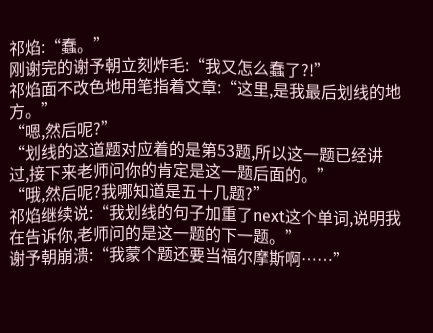祁焰:“蠢。”
刚谢完的谢予朝立刻炸毛:“我又怎么蠢了?!”
祁焰面不改色地用笔指着文章:“这里,是我最后划线的地方。”
“嗯,然后呢?”
“划线的这道题对应着的是第53题,所以这一题已经讲过,接下来老师问你的肯定是这一题后面的。”
“哦,然后呢?我哪知道是五十几题?”
祁焰继续说:“我划线的句子加重了next这个单词,说明我在告诉你,老师问的是这一题的下一题。”
谢予朝崩溃:“我蒙个题还要当福尔摩斯啊……”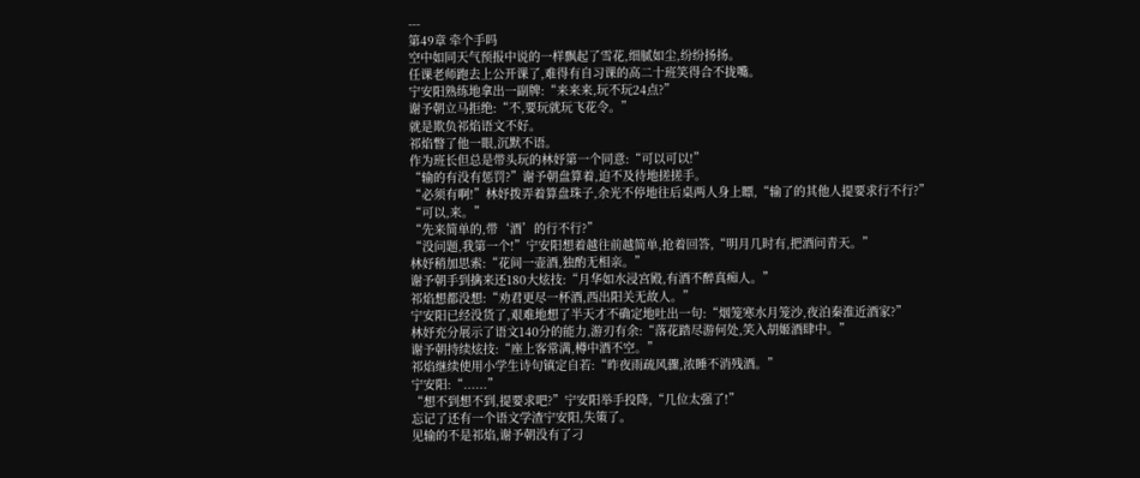---
第49章 牵个手吗
空中如同天气预报中说的一样飘起了雪花,细腻如尘,纷纷扬扬。
任课老师跑去上公开课了,难得有自习课的高二十班笑得合不拢嘴。
宁安阳熟练地拿出一副牌:“来来来,玩不玩24点?”
谢予朝立马拒绝:“不,要玩就玩飞花令。”
就是欺负祁焰语文不好。
祁焰瞥了他一眼,沉默不语。
作为班长但总是带头玩的林妤第一个同意:“可以可以!”
“输的有没有惩罚?”谢予朝盘算着,迫不及待地搓搓手。
“必须有啊!”林妤拨弄着算盘珠子,余光不停地往后桌两人身上瞟,“输了的其他人提要求行不行?”
“可以,来。”
“先来简单的,带‘酒’的行不行?”
“没问题,我第一个!”宁安阳想着越往前越简单,抢着回答,“明月几时有,把酒问青天。”
林妤稍加思索:“花间一壶酒,独酌无相亲。”
谢予朝手到擒来还180大炫技:“月华如水浸宫殿,有酒不醉真痴人。”
祁焰想都没想:“劝君更尽一杯酒,西出阳关无故人。”
宁安阳已经没货了,艰难地想了半天才不确定地吐出一句:“烟笼寒水月笼沙,夜泊秦淮近酒家?”
林妤充分展示了语文140分的能力,游刃有余:“落花踏尽游何处,笑入胡姬酒肆中。”
谢予朝持续炫技:“座上客常满,樽中酒不空。”
祁焰继续使用小学生诗句镇定自若:“昨夜雨疏风骤,浓睡不消残酒。”
宁安阳:“......”
“想不到想不到,提要求吧?”宁安阳举手投降,“几位太强了!”
忘记了还有一个语文学渣宁安阳,失策了。
见输的不是祁焰,谢予朝没有了刁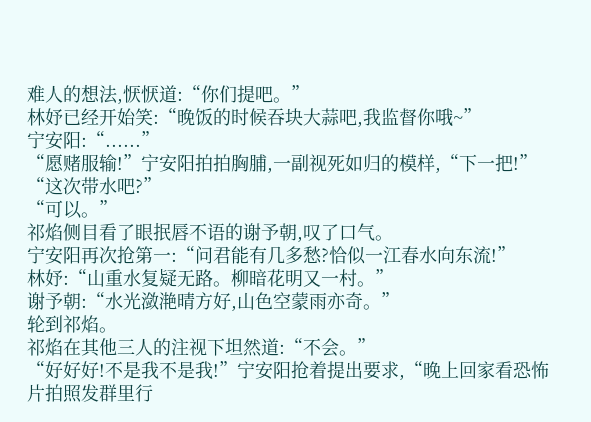难人的想法,恹恹道:“你们提吧。”
林妤已经开始笑:“晚饭的时候吞块大蒜吧,我监督你哦~”
宁安阳:“......”
“愿赌服输!”宁安阳拍拍胸脯,一副视死如归的模样,“下一把!”
“这次带水吧?”
“可以。”
祁焰侧目看了眼抿唇不语的谢予朝,叹了口气。
宁安阳再次抢第一:“问君能有几多愁?恰似一江春水向东流!”
林妤:“山重水复疑无路。柳暗花明又一村。”
谢予朝:“水光潋滟晴方好,山色空蒙雨亦奇。”
轮到祁焰。
祁焰在其他三人的注视下坦然道:“不会。”
“好好好!不是我不是我!”宁安阳抢着提出要求,“晚上回家看恐怖片拍照发群里行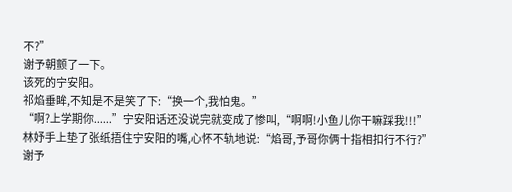不?”
谢予朝颤了一下。
该死的宁安阳。
祁焰垂眸,不知是不是笑了下:“换一个,我怕鬼。”
“啊?上学期你......”宁安阳话还没说完就变成了惨叫,“啊啊!小鱼儿你干嘛踩我!!!”
林妤手上垫了张纸捂住宁安阳的嘴,心怀不轨地说:“焰哥,予哥你俩十指相扣行不行?”
谢予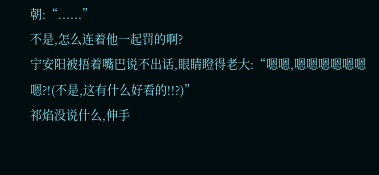朝:“......”
不是,怎么连着他一起罚的啊?
宁安阳被捂着嘴巴说不出话,眼睛瞪得老大:“嗯嗯,嗯嗯嗯嗯嗯嗯嗯?!(不是,这有什么好看的!!?)”
祁焰没说什么,伸手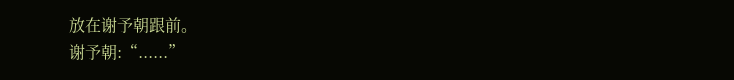放在谢予朝跟前。
谢予朝:“......”